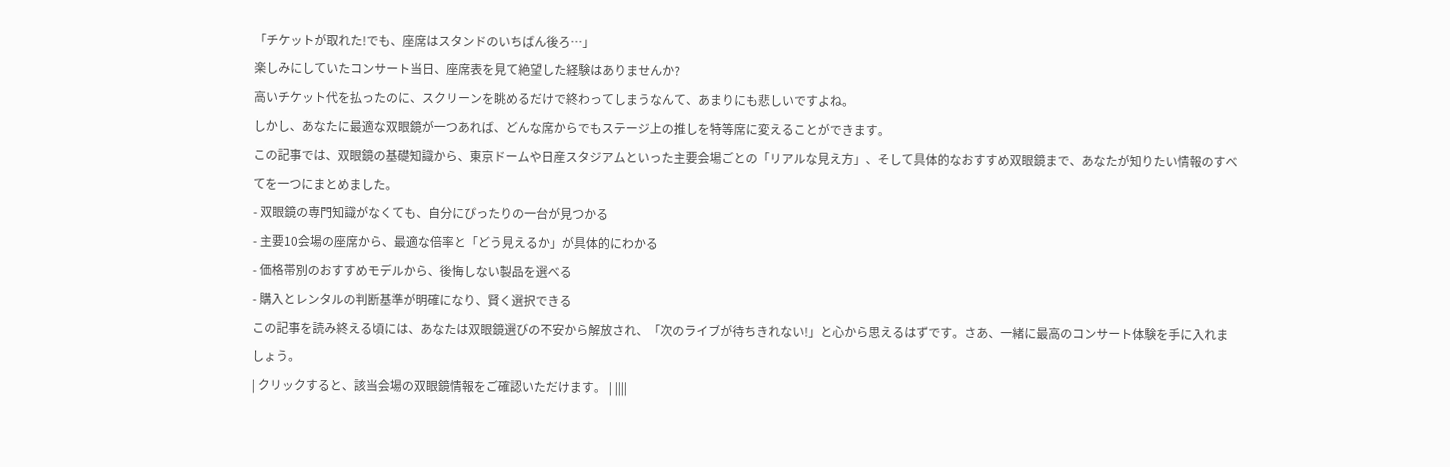「チケットが取れた!でも、座席はスタンドのいちばん後ろ…」
楽しみにしていたコンサート当日、座席表を見て絶望した経験はありませんか?
高いチケット代を払ったのに、スクリーンを眺めるだけで終わってしまうなんて、あまりにも悲しいですよね。
しかし、あなたに最適な双眼鏡が一つあれば、どんな席からでもステージ上の推しを特等席に変えることができます。
この記事では、双眼鏡の基礎知識から、東京ドームや日産スタジアムといった主要会場ごとの「リアルな見え方」、そして具体的なおすすめ双眼鏡まで、あなたが知りたい情報のすべてを一つにまとめました。
- 双眼鏡の専門知識がなくても、自分にぴったりの一台が見つかる
- 主要10会場の座席から、最適な倍率と「どう見えるか」が具体的にわかる
- 価格帯別のおすすめモデルから、後悔しない製品を選べる
- 購入とレンタルの判断基準が明確になり、賢く選択できる
この記事を読み終える頃には、あなたは双眼鏡選びの不安から解放され、「次のライブが待ちきれない!」と心から思えるはずです。さあ、一緒に最高のコンサート体験を手に入れましょう。
| クリックすると、該当会場の双眼鏡情報をご確認いただけます。 | ||||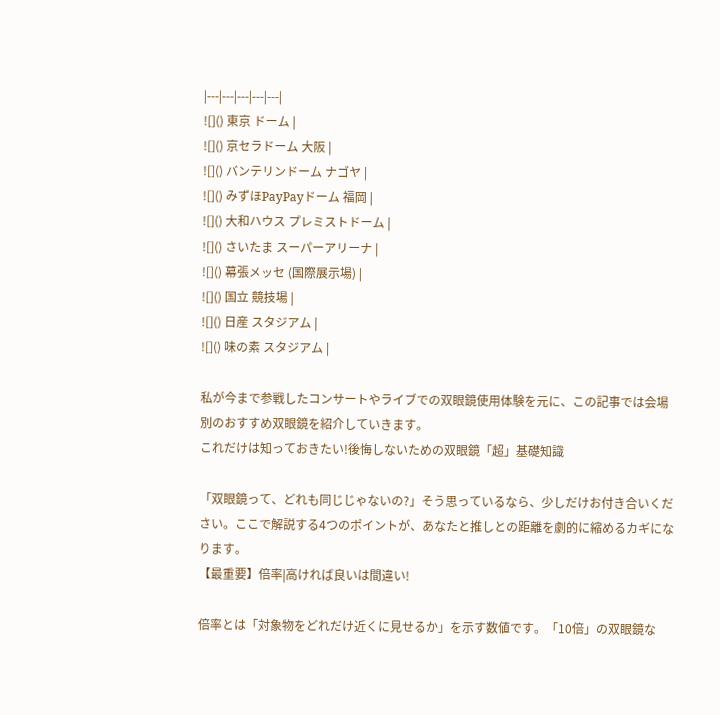|---|---|---|---|---|
![]() 東京 ドーム |
![]() 京セラドーム 大阪 |
![]() バンテリンドーム ナゴヤ |
![]() みずほPayPayドーム 福岡 |
![]() 大和ハウス プレミストドーム |
![]() さいたま スーパーアリーナ |
![]() 幕張メッセ (国際展示場) |
![]() 国立 競技場 |
![]() 日産 スタジアム |
![]() 味の素 スタジアム |

私が今まで参戦したコンサートやライブでの双眼鏡使用体験を元に、この記事では会場別のおすすめ双眼鏡を紹介していきます。
これだけは知っておきたい!後悔しないための双眼鏡「超」基礎知識

「双眼鏡って、どれも同じじゃないの?」そう思っているなら、少しだけお付き合いください。ここで解説する4つのポイントが、あなたと推しとの距離を劇的に縮めるカギになります。
【最重要】倍率|高ければ良いは間違い!

倍率とは「対象物をどれだけ近くに見せるか」を示す数値です。「10倍」の双眼鏡な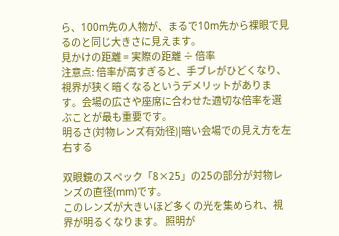ら、100m先の人物が、まるで10m先から裸眼で見るのと同じ大きさに見えます。
見かけの距離 = 実際の距離 ÷ 倍率
注意点: 倍率が高すぎると、手ブレがひどくなり、視界が狭く暗くなるというデメリットがあります。会場の広さや座席に合わせた適切な倍率を選ぶことが最も重要です。
明るさ(対物レンズ有効径)|暗い会場での見え方を左右する

双眼鏡のスペック「8×25」の25の部分が対物レンズの直径(mm)です。
このレンズが大きいほど多くの光を集められ、視界が明るくなります。 照明が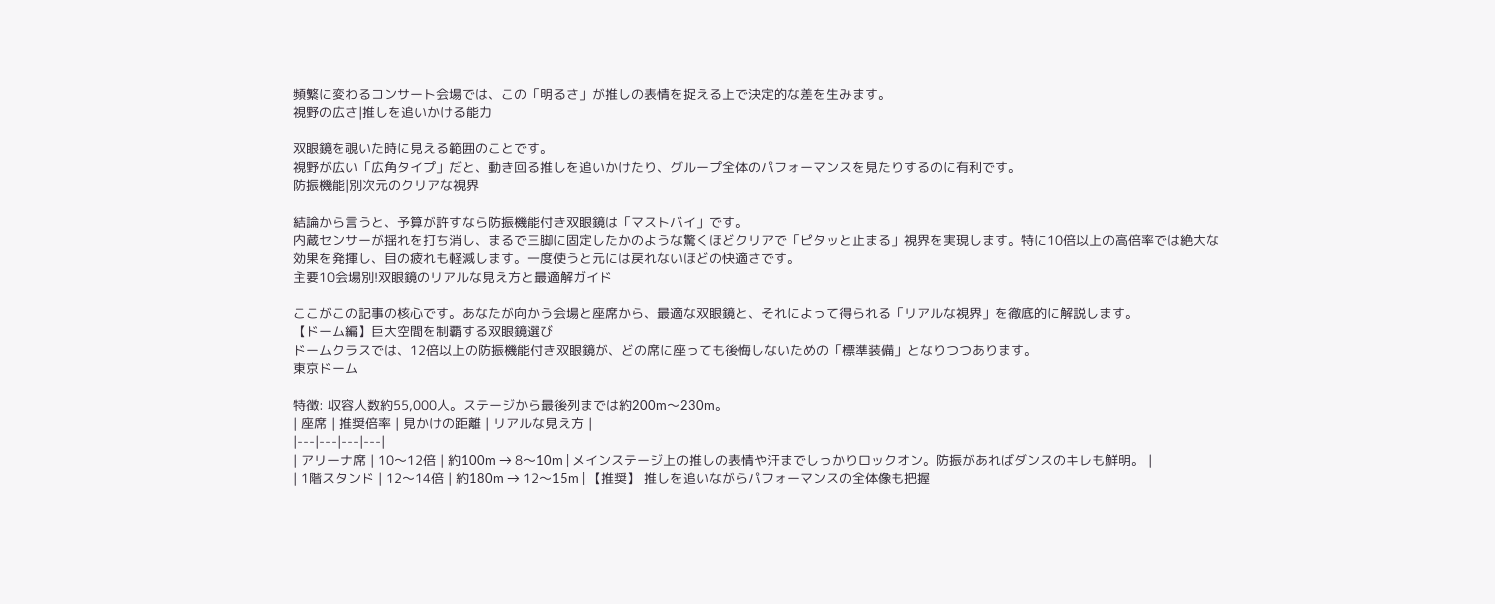頻繁に変わるコンサート会場では、この「明るさ」が推しの表情を捉える上で決定的な差を生みます。
視野の広さ|推しを追いかける能力

双眼鏡を覗いた時に見える範囲のことです。
視野が広い「広角タイプ」だと、動き回る推しを追いかけたり、グループ全体のパフォーマンスを見たりするのに有利です。
防振機能|別次元のクリアな視界

結論から言うと、予算が許すなら防振機能付き双眼鏡は「マストバイ」です。
内蔵センサーが揺れを打ち消し、まるで三脚に固定したかのような驚くほどクリアで「ピタッと止まる」視界を実現します。特に10倍以上の高倍率では絶大な効果を発揮し、目の疲れも軽減します。一度使うと元には戻れないほどの快適さです。
主要10会場別!双眼鏡のリアルな見え方と最適解ガイド

ここがこの記事の核心です。あなたが向かう会場と座席から、最適な双眼鏡と、それによって得られる「リアルな視界」を徹底的に解説します。
【ドーム編】巨大空間を制覇する双眼鏡選び
ドームクラスでは、12倍以上の防振機能付き双眼鏡が、どの席に座っても後悔しないための「標準装備」となりつつあります。
東京ドーム

特徴: 収容人数約55,000人。ステージから最後列までは約200m〜230m。
| 座席 | 推奨倍率 | 見かけの距離 | リアルな見え方 |
|---|---|---|---|
| アリーナ席 | 10〜12倍 | 約100m → 8〜10m | メインステージ上の推しの表情や汗までしっかりロックオン。防振があればダンスのキレも鮮明。 |
| 1階スタンド | 12〜14倍 | 約180m → 12〜15m | 【推奨】 推しを追いながらパフォーマンスの全体像も把握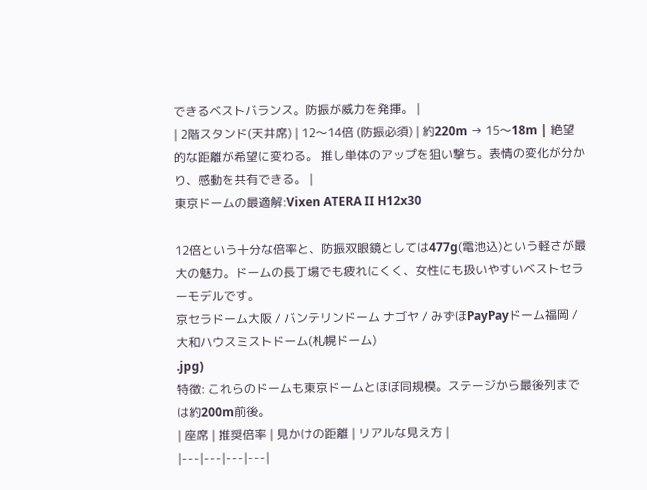できるベストバランス。防振が威力を発揮。 |
| 2階スタンド(天井席) | 12〜14倍 (防振必須) | 約220m → 15〜18m | 絶望的な距離が希望に変わる。 推し単体のアップを狙い撃ち。表情の変化が分かり、感動を共有できる。 |
東京ドームの最適解:Vixen ATERA II H12x30

12倍という十分な倍率と、防振双眼鏡としては477g(電池込)という軽さが最大の魅力。ドームの長丁場でも疲れにくく、女性にも扱いやすいベストセラーモデルです。
京セラドーム大阪 / バンテリンドーム ナゴヤ / みずほPayPayドーム福岡 / 大和ハウスミストドーム(札幌ドーム)
.jpg)
特徴: これらのドームも東京ドームとほぼ同規模。ステージから最後列までは約200m前後。
| 座席 | 推奨倍率 | 見かけの距離 | リアルな見え方 |
|---|---|---|---|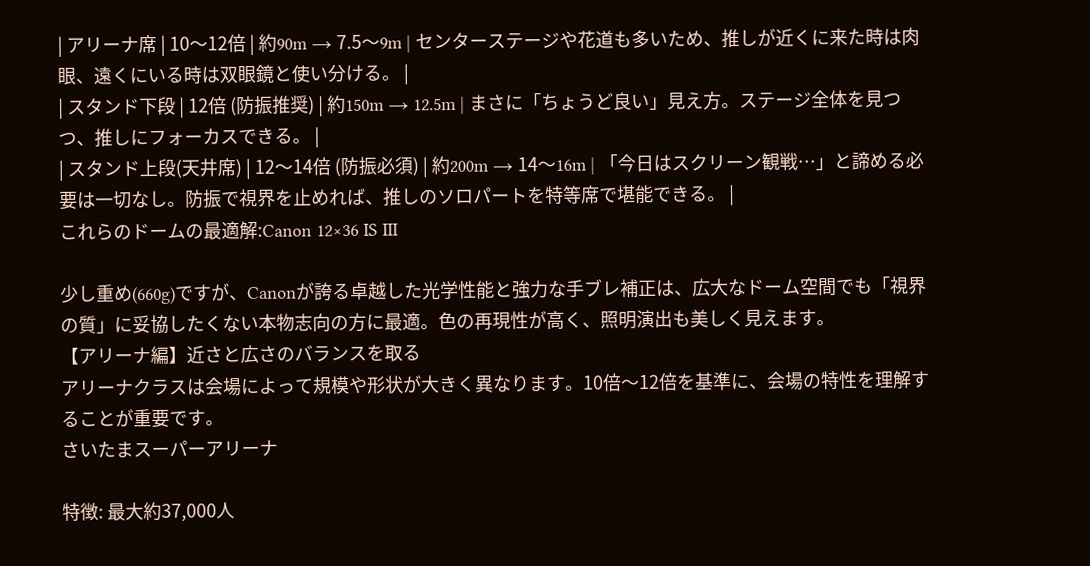| アリーナ席 | 10〜12倍 | 約90m → 7.5〜9m | センターステージや花道も多いため、推しが近くに来た時は肉眼、遠くにいる時は双眼鏡と使い分ける。 |
| スタンド下段 | 12倍 (防振推奨) | 約150m → 12.5m | まさに「ちょうど良い」見え方。ステージ全体を見つつ、推しにフォーカスできる。 |
| スタンド上段(天井席) | 12〜14倍 (防振必須) | 約200m → 14〜16m | 「今日はスクリーン観戦…」と諦める必要は一切なし。防振で視界を止めれば、推しのソロパートを特等席で堪能できる。 |
これらのドームの最適解:Canon 12×36 IS III

少し重め(660g)ですが、Canonが誇る卓越した光学性能と強力な手ブレ補正は、広大なドーム空間でも「視界の質」に妥協したくない本物志向の方に最適。色の再現性が高く、照明演出も美しく見えます。
【アリーナ編】近さと広さのバランスを取る
アリーナクラスは会場によって規模や形状が大きく異なります。10倍〜12倍を基準に、会場の特性を理解することが重要です。
さいたまスーパーアリーナ

特徴: 最大約37,000人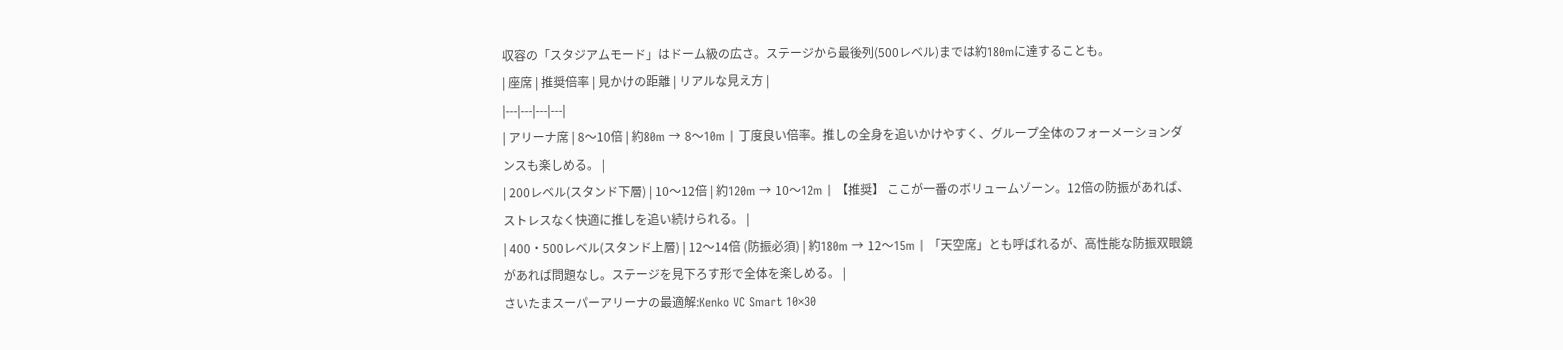収容の「スタジアムモード」はドーム級の広さ。ステージから最後列(500レベル)までは約180mに達することも。
| 座席 | 推奨倍率 | 見かけの距離 | リアルな見え方 |
|---|---|---|---|
| アリーナ席 | 8〜10倍 | 約80m → 8〜10m | 丁度良い倍率。推しの全身を追いかけやすく、グループ全体のフォーメーションダンスも楽しめる。 |
| 200レベル(スタンド下層) | 10〜12倍 | 約120m → 10〜12m | 【推奨】 ここが一番のボリュームゾーン。12倍の防振があれば、ストレスなく快適に推しを追い続けられる。 |
| 400・500レベル(スタンド上層) | 12〜14倍 (防振必須) | 約180m → 12〜15m | 「天空席」とも呼ばれるが、高性能な防振双眼鏡があれば問題なし。ステージを見下ろす形で全体を楽しめる。 |
さいたまスーパーアリーナの最適解:Kenko VC Smart 10×30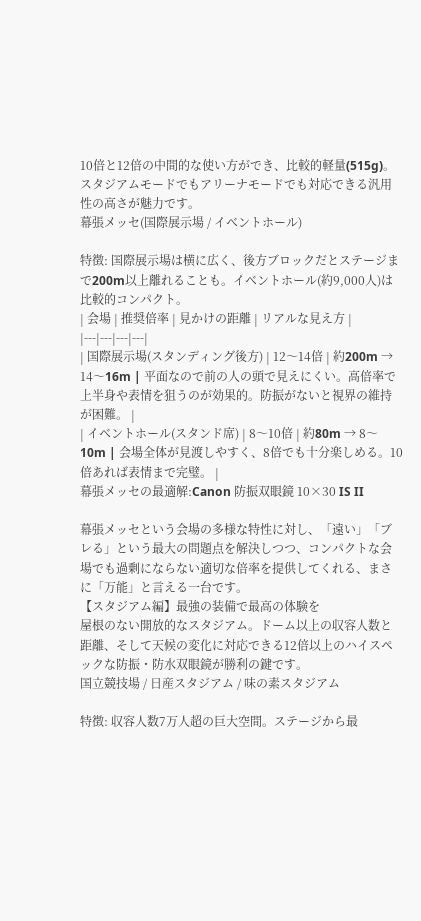10倍と12倍の中間的な使い方ができ、比較的軽量(515g)。スタジアムモードでもアリーナモードでも対応できる汎用性の高さが魅力です。
幕張メッセ(国際展示場 / イベントホール)

特徴: 国際展示場は横に広く、後方ブロックだとステージまで200m以上離れることも。イベントホール(約9,000人)は比較的コンパクト。
| 会場 | 推奨倍率 | 見かけの距離 | リアルな見え方 |
|---|---|---|---|
| 国際展示場(スタンディング後方) | 12〜14倍 | 約200m → 14〜16m | 平面なので前の人の頭で見えにくい。高倍率で上半身や表情を狙うのが効果的。防振がないと視界の維持が困難。 |
| イベントホール(スタンド席) | 8〜10倍 | 約80m → 8〜10m | 会場全体が見渡しやすく、8倍でも十分楽しめる。10倍あれば表情まで完璧。 |
幕張メッセの最適解:Canon 防振双眼鏡 10×30 IS II

幕張メッセという会場の多様な特性に対し、「遠い」「ブレる」という最大の問題点を解決しつつ、コンパクトな会場でも過剰にならない適切な倍率を提供してくれる、まさに「万能」と言える一台です。
【スタジアム編】最強の装備で最高の体験を
屋根のない開放的なスタジアム。ドーム以上の収容人数と距離、そして天候の変化に対応できる12倍以上のハイスペックな防振・防水双眼鏡が勝利の鍵です。
国立競技場 / 日産スタジアム / 味の素スタジアム

特徴: 収容人数7万人超の巨大空間。ステージから最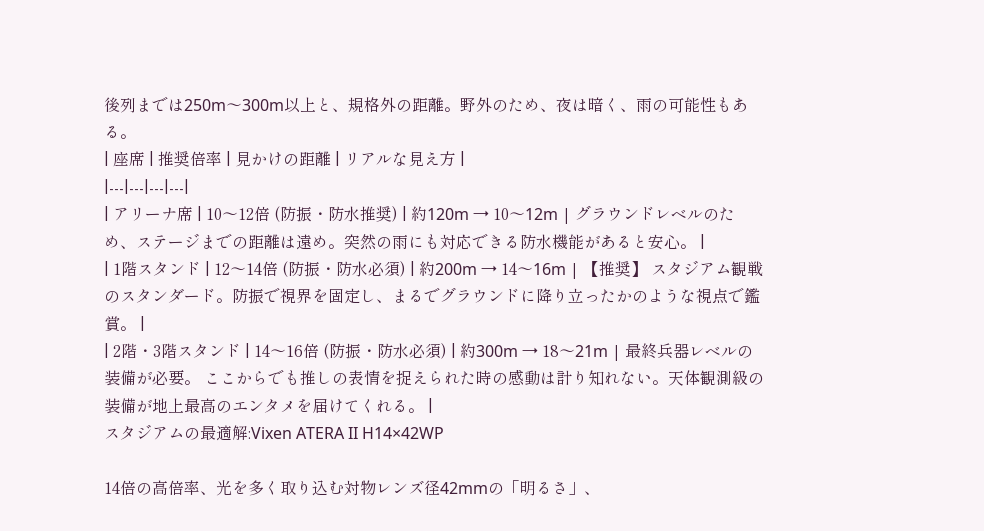後列までは250m〜300m以上と、規格外の距離。野外のため、夜は暗く、雨の可能性もある。
| 座席 | 推奨倍率 | 見かけの距離 | リアルな見え方 |
|---|---|---|---|
| アリーナ席 | 10〜12倍 (防振・防水推奨) | 約120m → 10〜12m | グラウンドレベルのため、ステージまでの距離は遠め。突然の雨にも対応できる防水機能があると安心。 |
| 1階スタンド | 12〜14倍 (防振・防水必須) | 約200m → 14〜16m | 【推奨】 スタジアム観戦のスタンダード。防振で視界を固定し、まるでグラウンドに降り立ったかのような視点で鑑賞。 |
| 2階・3階スタンド | 14〜16倍 (防振・防水必須) | 約300m → 18〜21m | 最終兵器レベルの装備が必要。 ここからでも推しの表情を捉えられた時の感動は計り知れない。天体観測級の装備が地上最高のエンタメを届けてくれる。 |
スタジアムの最適解:Vixen ATERA II H14×42WP

14倍の高倍率、光を多く取り込む対物レンズ径42mmの「明るさ」、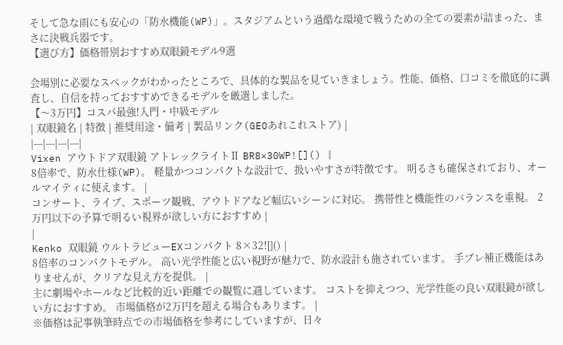そして急な雨にも安心の「防水機能(WP)」。スタジアムという過酷な環境で戦うための全ての要素が詰まった、まさに決戦兵器です。
【選び方】価格帯別おすすめ双眼鏡モデル9選

会場別に必要なスペックがわかったところで、具体的な製品を見ていきましょう。性能、価格、口コミを徹底的に調査し、自信を持っておすすめできるモデルを厳選しました。
【〜3万円】コスパ最強!入門・中級モデル
| 双眼鏡名 | 特徴 | 推奨用途・備考 | 製品リンク(GEOあれこれストア) |
|---|---|---|---|
Vixen アウトドア双眼鏡 アトレックライトⅡ BR8×30WP![]() |
8倍率で、防水仕様(WP)。 軽量かつコンパクトな設計で、扱いやすさが特徴です。 明るさも確保されており、オールマイティに使えます。 |
コンサート、ライブ、スポーツ観戦、アウトドアなど幅広いシーンに対応。 携帯性と機能性のバランスを重視。 2万円以下の予算で明るい視界が欲しい方におすすめ |
|
Kenko 双眼鏡 ウルトラビューEXコンパクト 8×32![]() |
8倍率のコンパクトモデル。 高い光学性能と広い視野が魅力で、防水設計も施されています。 手ブレ補正機能はありませんが、クリアな見え方を提供。 |
主に劇場やホールなど比較的近い距離での観覧に適しています。 コストを抑えつつ、光学性能の良い双眼鏡が欲しい方におすすめ。 市場価格が2万円を超える場合もあります。 |
※価格は記事執筆時点での市場価格を参考にしていますが、日々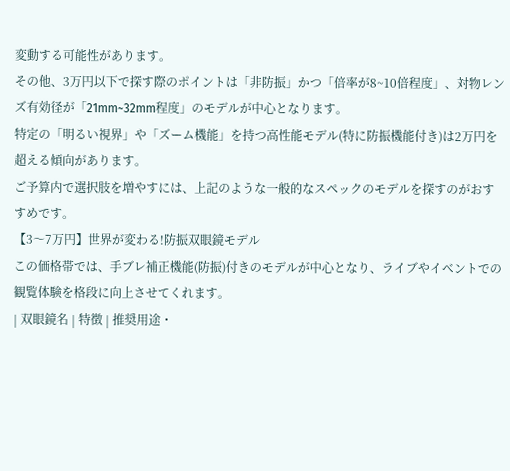変動する可能性があります。
その他、3万円以下で探す際のポイントは「非防振」かつ「倍率が8~10倍程度」、対物レンズ有効径が「21mm~32mm程度」のモデルが中心となります。
特定の「明るい視界」や「ズーム機能」を持つ高性能モデル(特に防振機能付き)は2万円を超える傾向があります。
ご予算内で選択肢を増やすには、上記のような一般的なスペックのモデルを探すのがおすすめです。
【3〜7万円】世界が変わる!防振双眼鏡モデル
この価格帯では、手ブレ補正機能(防振)付きのモデルが中心となり、ライブやイベントでの観覧体験を格段に向上させてくれます。
| 双眼鏡名 | 特徴 | 推奨用途・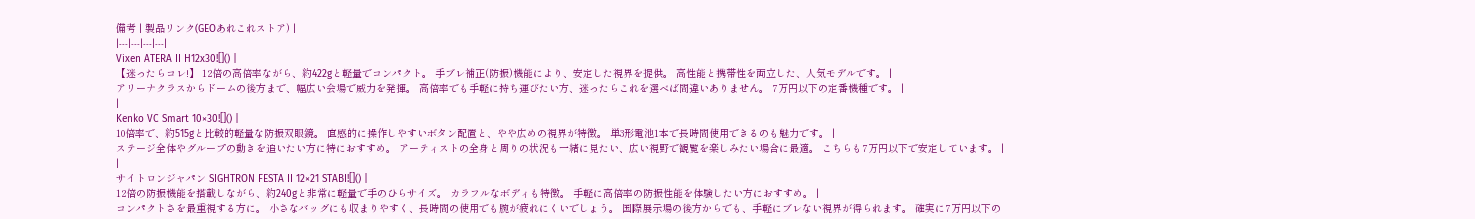備考 | 製品リンク(GEOあれこれストア) |
|---|---|---|---|
Vixen ATERA II H12x30![]() |
【迷ったらコレ!】 12倍の高倍率ながら、約422gと軽量でコンパクト。 手ブレ補正(防振)機能により、安定した視界を提供。 高性能と携帯性を両立した、人気モデルです。 |
アリーナクラスからドームの後方まで、幅広い会場で威力を発揮。 高倍率でも手軽に持ち運びたい方、迷ったらこれを選べば間違いありません。 7万円以下の定番機種です。 |
|
Kenko VC Smart 10×30![]() |
10倍率で、約515gと比較的軽量な防振双眼鏡。 直感的に操作しやすいボタン配置と、やや広めの視界が特徴。 単3形電池1本で長時間使用できるのも魅力です。 |
ステージ全体やグループの動きを追いたい方に特におすすめ。 アーティストの全身と周りの状況も一緒に見たい、広い視野で観覧を楽しみたい場合に最適。 こちらも7万円以下で安定しています。 |
|
サイトロンジャパン SIGHTRON FESTA II 12×21 STABI![]() |
12倍の防振機能を搭載しながら、約240gと非常に軽量で手のひらサイズ。 カラフルなボディも特徴。 手軽に高倍率の防振性能を体験したい方におすすめ。 |
コンパクトさを最重視する方に。 小さなバッグにも収まりやすく、長時間の使用でも腕が疲れにくいでしょう。 国際展示場の後方からでも、手軽にブレない視界が得られます。 確実に7万円以下の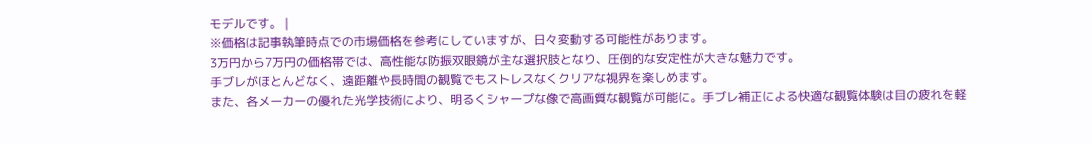モデルです。 |
※価格は記事執筆時点での市場価格を参考にしていますが、日々変動する可能性があります。
3万円から7万円の価格帯では、高性能な防振双眼鏡が主な選択肢となり、圧倒的な安定性が大きな魅力です。
手ブレがほとんどなく、遠距離や長時間の観覧でもストレスなくクリアな視界を楽しめます。
また、各メーカーの優れた光学技術により、明るくシャープな像で高画質な観覧が可能に。手ブレ補正による快適な観覧体験は目の疲れを軽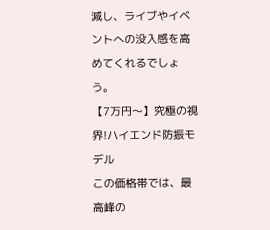減し、ライブやイベントへの没入感を高めてくれるでしょう。
【7万円〜】究極の視界!ハイエンド防振モデル
この価格帯では、最高峰の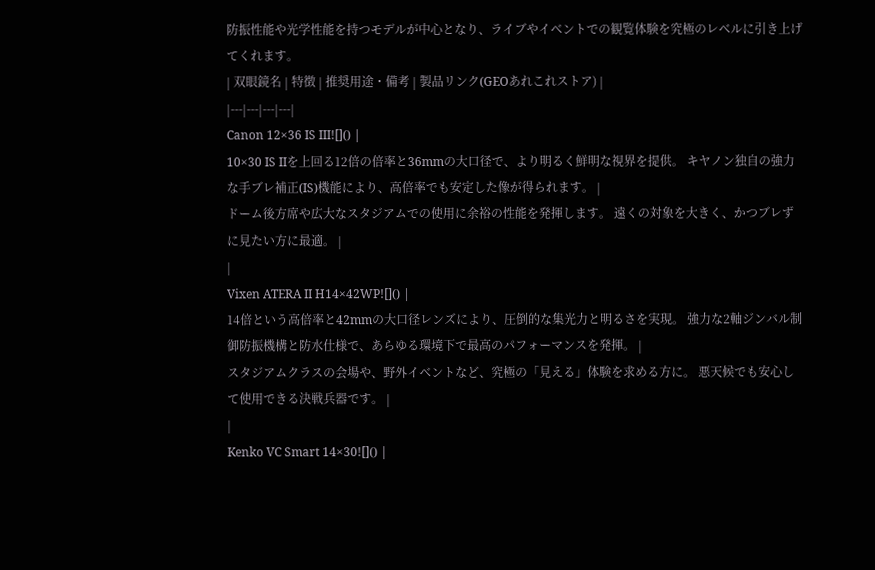防振性能や光学性能を持つモデルが中心となり、ライブやイベントでの観覧体験を究極のレベルに引き上げてくれます。
| 双眼鏡名 | 特徴 | 推奨用途・備考 | 製品リンク(GEOあれこれストア) |
|---|---|---|---|
Canon 12×36 IS III![]() |
10×30 IS IIを上回る12倍の倍率と36mmの大口径で、より明るく鮮明な視界を提供。 キヤノン独自の強力な手ブレ補正(IS)機能により、高倍率でも安定した像が得られます。 |
ドーム後方席や広大なスタジアムでの使用に余裕の性能を発揮します。 遠くの対象を大きく、かつブレずに見たい方に最適。 |
|
Vixen ATERA II H14×42WP![]() |
14倍という高倍率と42mmの大口径レンズにより、圧倒的な集光力と明るさを実現。 強力な2軸ジンバル制御防振機構と防水仕様で、あらゆる環境下で最高のパフォーマンスを発揮。 |
スタジアムクラスの会場や、野外イベントなど、究極の「見える」体験を求める方に。 悪天候でも安心して使用できる決戦兵器です。 |
|
Kenko VC Smart 14×30![]() |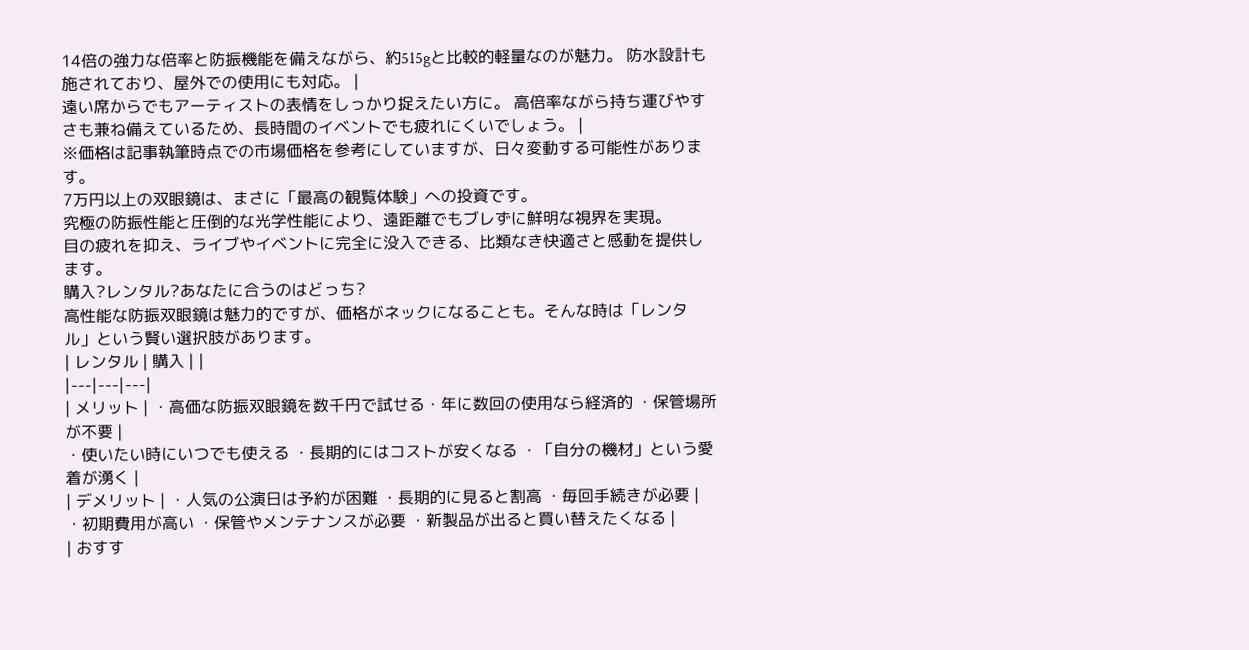14倍の強力な倍率と防振機能を備えながら、約515gと比較的軽量なのが魅力。 防水設計も施されており、屋外での使用にも対応。 |
遠い席からでもアーティストの表情をしっかり捉えたい方に。 高倍率ながら持ち運びやすさも兼ね備えているため、長時間のイベントでも疲れにくいでしょう。 |
※価格は記事執筆時点での市場価格を参考にしていますが、日々変動する可能性があります。
7万円以上の双眼鏡は、まさに「最高の観覧体験」への投資です。
究極の防振性能と圧倒的な光学性能により、遠距離でもブレずに鮮明な視界を実現。
目の疲れを抑え、ライブやイベントに完全に没入できる、比類なき快適さと感動を提供します。
購入?レンタル?あなたに合うのはどっち?
高性能な防振双眼鏡は魅力的ですが、価格がネックになることも。そんな時は「レンタル」という賢い選択肢があります。
| レンタル | 購入 | |
|---|---|---|
| メリット | ・高価な防振双眼鏡を数千円で試せる・年に数回の使用なら経済的 ・保管場所が不要 |
・使いたい時にいつでも使える ・長期的にはコストが安くなる ・「自分の機材」という愛着が湧く |
| デメリット | ・人気の公演日は予約が困難 ・長期的に見ると割高 ・毎回手続きが必要 |
・初期費用が高い ・保管やメンテナンスが必要 ・新製品が出ると買い替えたくなる |
| おすす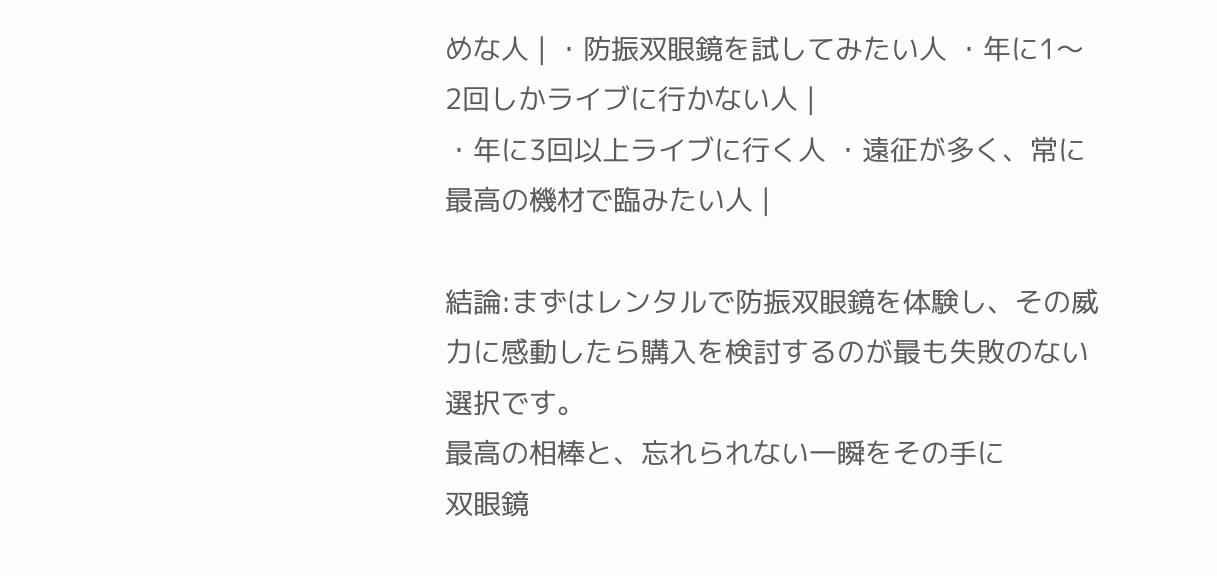めな人 | ・防振双眼鏡を試してみたい人 ・年に1〜2回しかライブに行かない人 |
・年に3回以上ライブに行く人 ・遠征が多く、常に最高の機材で臨みたい人 |

結論:まずはレンタルで防振双眼鏡を体験し、その威力に感動したら購入を検討するのが最も失敗のない選択です。
最高の相棒と、忘れられない一瞬をその手に
双眼鏡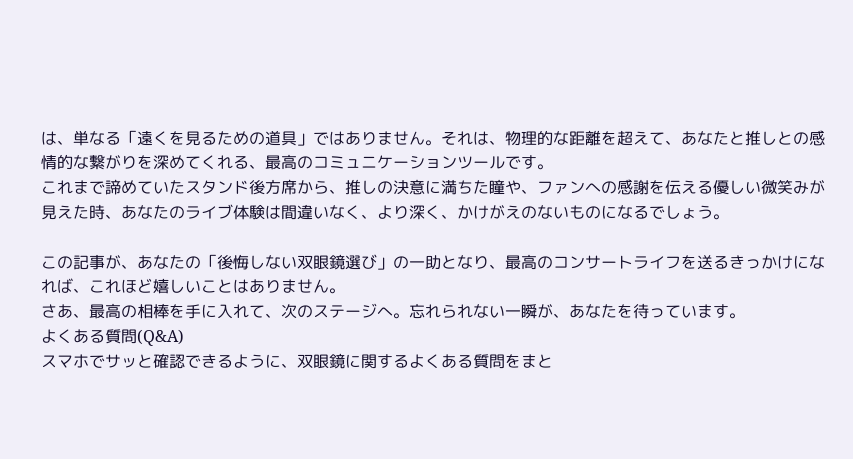は、単なる「遠くを見るための道具」ではありません。それは、物理的な距離を超えて、あなたと推しとの感情的な繋がりを深めてくれる、最高のコミュニケーションツールです。
これまで諦めていたスタンド後方席から、推しの決意に満ちた瞳や、ファンへの感謝を伝える優しい微笑みが見えた時、あなたのライブ体験は間違いなく、より深く、かけがえのないものになるでしょう。

この記事が、あなたの「後悔しない双眼鏡選び」の一助となり、最高のコンサートライフを送るきっかけになれば、これほど嬉しいことはありません。
さあ、最高の相棒を手に入れて、次のステージへ。忘れられない一瞬が、あなたを待っています。
よくある質問(Q&A)
スマホでサッと確認できるように、双眼鏡に関するよくある質問をまと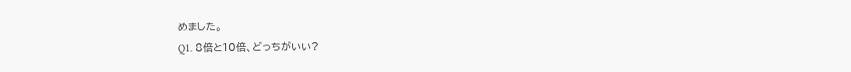めました。
Q1. 8倍と10倍、どっちがいい?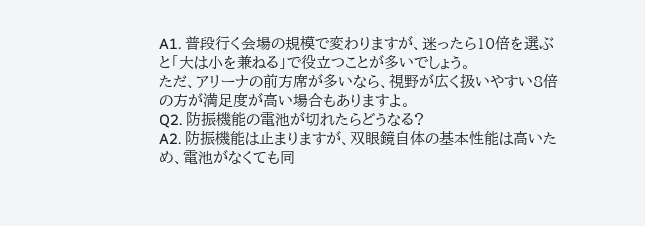A1. 普段行く会場の規模で変わりますが、迷ったら10倍を選ぶと「大は小を兼ねる」で役立つことが多いでしょう。
ただ、アリーナの前方席が多いなら、視野が広く扱いやすい8倍の方が満足度が高い場合もありますよ。
Q2. 防振機能の電池が切れたらどうなる?
A2. 防振機能は止まりますが、双眼鏡自体の基本性能は高いため、電池がなくても同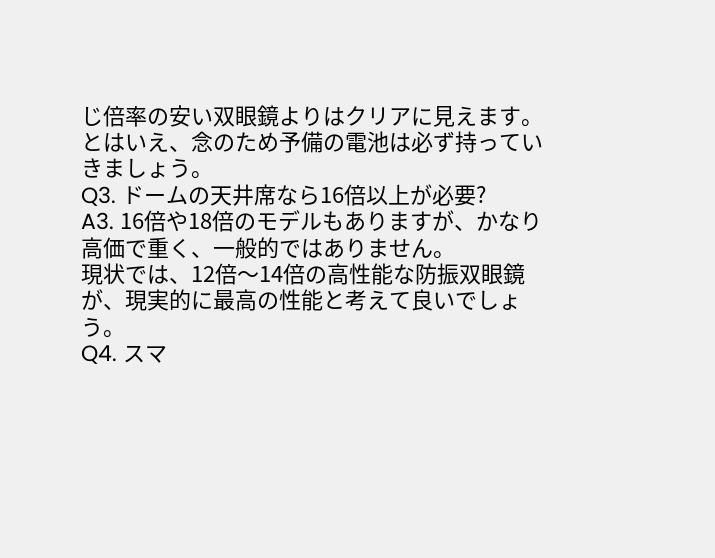じ倍率の安い双眼鏡よりはクリアに見えます。
とはいえ、念のため予備の電池は必ず持っていきましょう。
Q3. ドームの天井席なら16倍以上が必要?
A3. 16倍や18倍のモデルもありますが、かなり高価で重く、一般的ではありません。
現状では、12倍〜14倍の高性能な防振双眼鏡が、現実的に最高の性能と考えて良いでしょう。
Q4. スマ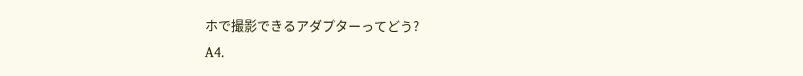ホで撮影できるアダプターってどう?
A4.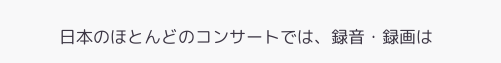日本のほとんどのコンサートでは、録音・録画は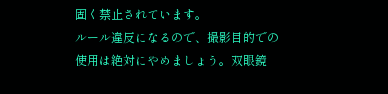固く禁止されています。
ルール違反になるので、撮影目的での使用は絶対にやめましょう。双眼鏡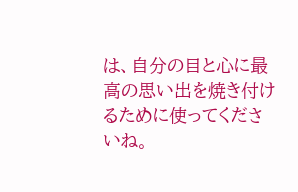は、自分の目と心に最高の思い出を焼き付けるために使ってくださいね。